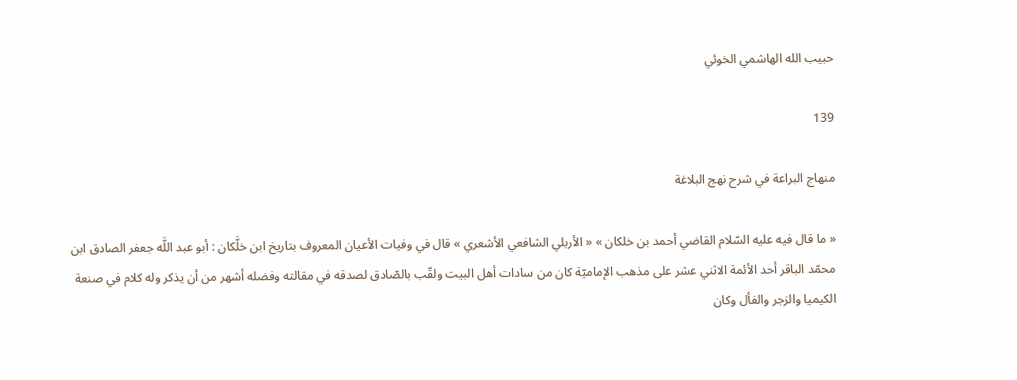حبيب الله الهاشمي الخوئي

139

منهاج البراعة في شرح نهج البلاغة

« ما قال فيه عليه السّلام القاضي أحمد بن خلكان » « الأربلي الشافعي الأشعري » قال في وفيات الأعيان المعروف بتاريخ ابن خلَّكان : أبو عبد اللَّه جعفر الصادق ابن محمّد الباقر أحد الأئمة الاثني عشر على مذهب الإماميّة كان من سادات أهل البيت ولقّب بالصّادق لصدقه في مقالته وفضله أشهر من أن يذكر وله كلام في صنعة الكيميا والزجر والفأل وكان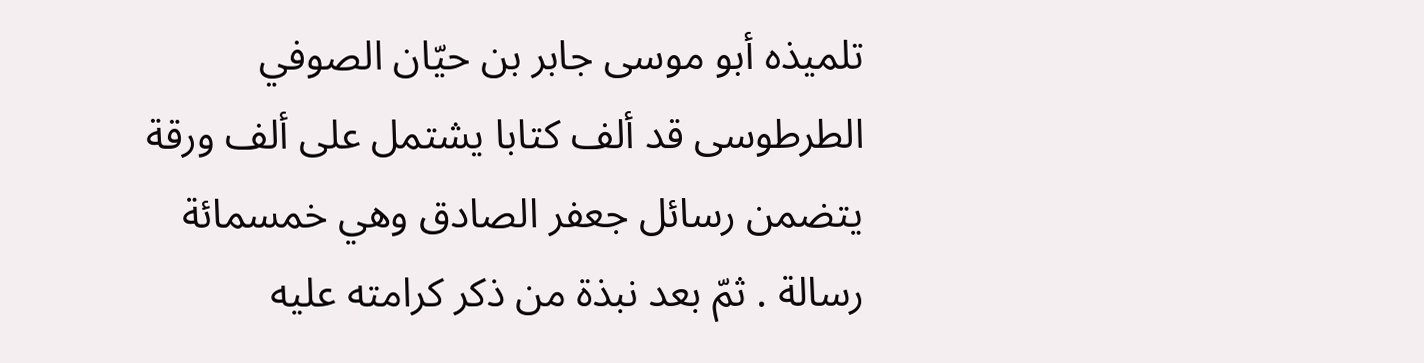تلميذه أبو موسى جابر بن حيّان الصوفي الطرطوسى قد ألف كتابا يشتمل على ألف ورقة يتضمن رسائل جعفر الصادق وهي خمسمائة رسالة . ثمّ بعد نبذة من ذكر كرامته عليه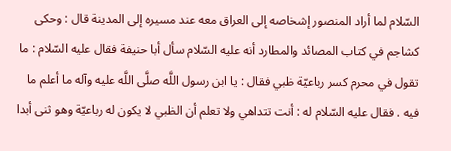السّلام لما أراد المنصور إشخاصه إلى العراق معه عند مسيره إلى المدينة قال : وحكى كشاجم في كتاب المصائد والمطارد أنه عليه السّلام سأل أبا حنيفة فقال عليه السّلام : ما تقول في محرم كسر رباعيّة ظبي فقال : يا ابن رسول اللَّه صلَّى اللَّه عليه وآله ما أعلم ما فيه . فقال عليه السّلام له : أنت تتداهي ولا تعلم أن الظبي لا يكون له رباعيّة وهو ثنى أبدا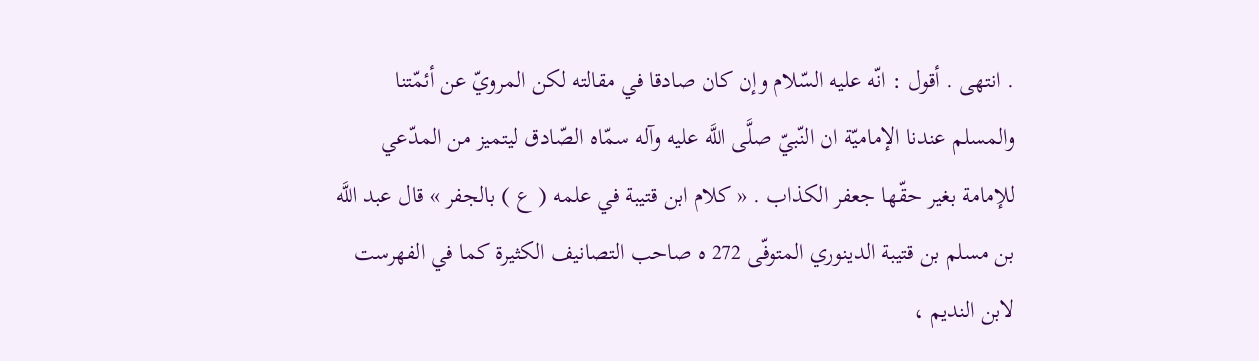. انتهى . أقول : انّه عليه السّلام وإن كان صادقا في مقالته لكن المرويّ عن أئمّتنا والمسلم عندنا الإماميّة ان النّبيّ صلَّى اللَّه عليه وآله سمّاه الصّادق ليتميز من المدّعي للإمامة بغير حقّها جعفر الكذاب . « كلام ابن قتيبة في علمه ( ع ) بالجفر » قال عبد اللَّه بن مسلم بن قتيبة الدينوري المتوفّى 272 ه صاحب التصانيف الكثيرة كما في الفهرست لابن النديم ،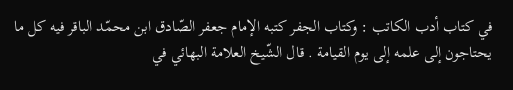في كتاب أدب الكاتب : وكتاب الجفر كتبه الإمام جعفر الصّادق ابن محمّد الباقر فيه كل ما يحتاجون إلى علمه إلى يوم القيامة . قال الشّيخ العلامة البهائي في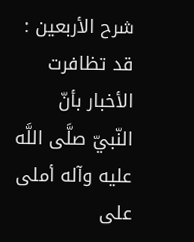شرح الأربعين : قد تظافرت الأخبار بأنّ النّبيّ صلَّى اللَّه عليه وآله أملى على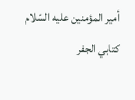أمير المؤمنين عليه السّلام كتابي الجفر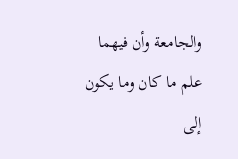والجامعة وأن فيهما علم ما كان وما يكون إلى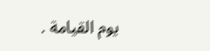يوم القيامة .